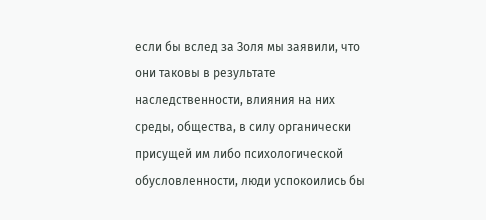если бы вслед за Золя мы заявили, что они таковы в результате наследственности, влияния на них среды, общества, в силу органически присущей им либо психологической обусловленности, люди успокоились бы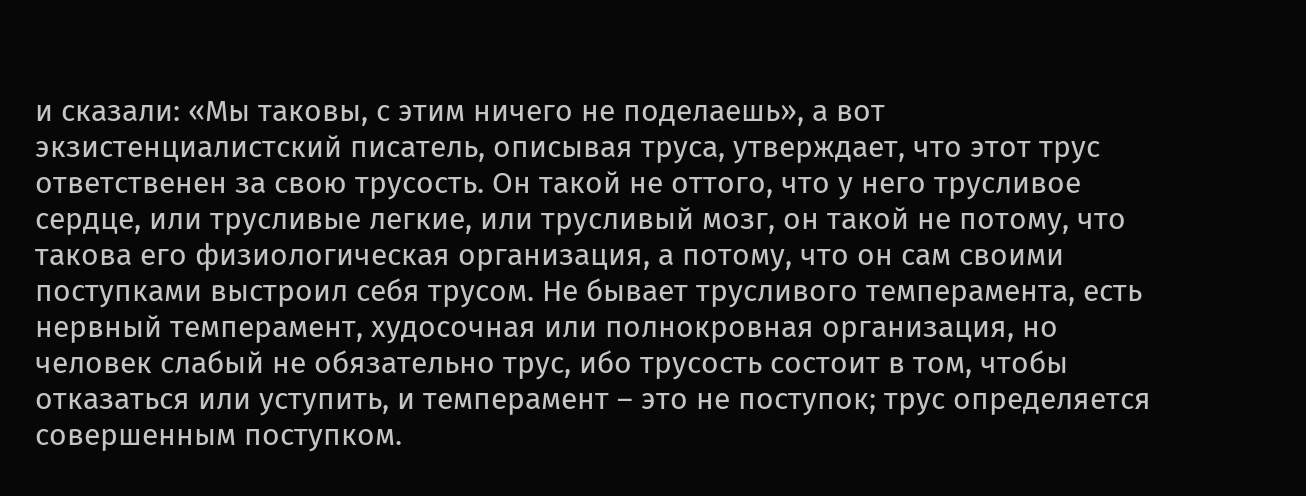и сказали: «Мы таковы, с этим ничего не поделаешь», а вот экзистенциалистский писатель, описывая труса, утверждает, что этот трус ответственен за свою трусость. Он такой не оттого, что у него трусливое сердце, или трусливые легкие, или трусливый мозг, он такой не потому, что такова его физиологическая организация, а потому, что он сам своими поступками выстроил себя трусом. Не бывает трусливого темперамента, есть нервный темперамент, худосочная или полнокровная организация, но человек слабый не обязательно трус, ибо трусость состоит в том, чтобы отказаться или уступить, и темперамент – это не поступок; трус определяется совершенным поступком.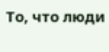То, что люди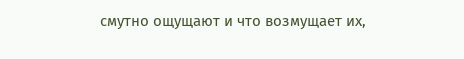смутно ощущают и что возмущает их,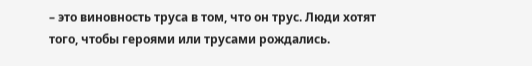– это виновность труса в том, что он трус. Люди хотят того, чтобы героями или трусами рождались.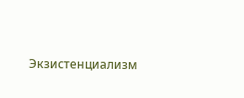Экзистенциализм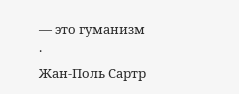— это гуманизм
·
Жан-Поль Сартр